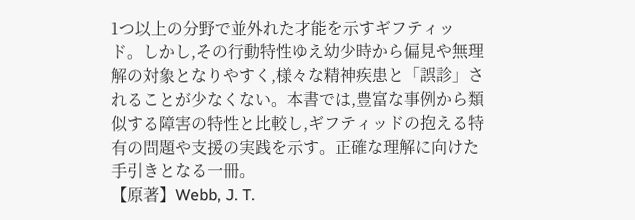1つ以上の分野で並外れた才能を示すギフティッド。しかし,その行動特性ゆえ幼少時から偏見や無理解の対象となりやすく,様々な精神疾患と「誤診」されることが少なくない。本書では,豊富な事例から類似する障害の特性と比較し,ギフティッドの抱える特有の問題や支援の実践を示す。正確な理解に向けた手引きとなる一冊。
【原著】Webb, J. T.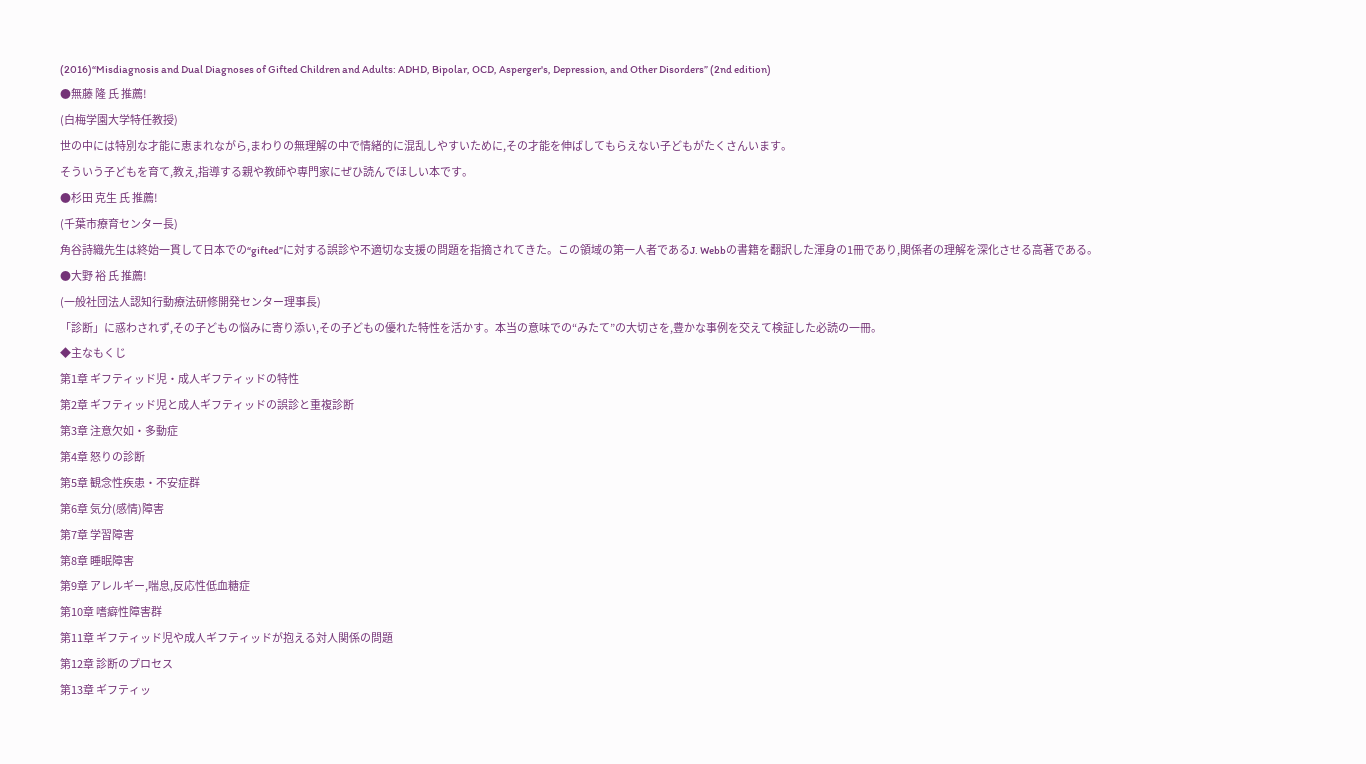(2016)“Misdiagnosis and Dual Diagnoses of Gifted Children and Adults: ADHD, Bipolar, OCD, Asperger's, Depression, and Other Disorders” (2nd edition)
●無藤 隆 氏 推薦!
(白梅学園大学特任教授)
世の中には特別な才能に恵まれながら,まわりの無理解の中で情緒的に混乱しやすいために,その才能を伸ばしてもらえない子どもがたくさんいます。
そういう子どもを育て,教え,指導する親や教師や専門家にぜひ読んでほしい本です。
●杉田 克生 氏 推薦!
(千葉市療育センター長)
角谷詩織先生は終始一貫して日本での“gifted”に対する誤診や不適切な支援の問題を指摘されてきた。この領域の第一人者であるJ. Webbの書籍を翻訳した渾身の1冊であり,関係者の理解を深化させる高著である。
●大野 裕 氏 推薦!
(一般社団法人認知行動療法研修開発センター理事長)
「診断」に惑わされず,その子どもの悩みに寄り添い,その子どもの優れた特性を活かす。本当の意味での“みたて”の大切さを,豊かな事例を交えて検証した必読の一冊。
◆主なもくじ
第1章 ギフティッド児・成人ギフティッドの特性
第2章 ギフティッド児と成人ギフティッドの誤診と重複診断
第3章 注意欠如・多動症
第4章 怒りの診断
第5章 観念性疾患・不安症群
第6章 気分(感情)障害
第7章 学習障害
第8章 睡眠障害
第9章 アレルギー,喘息,反応性低血糖症
第10章 嗜癖性障害群
第11章 ギフティッド児や成人ギフティッドが抱える対人関係の問題
第12章 診断のプロセス
第13章 ギフティッ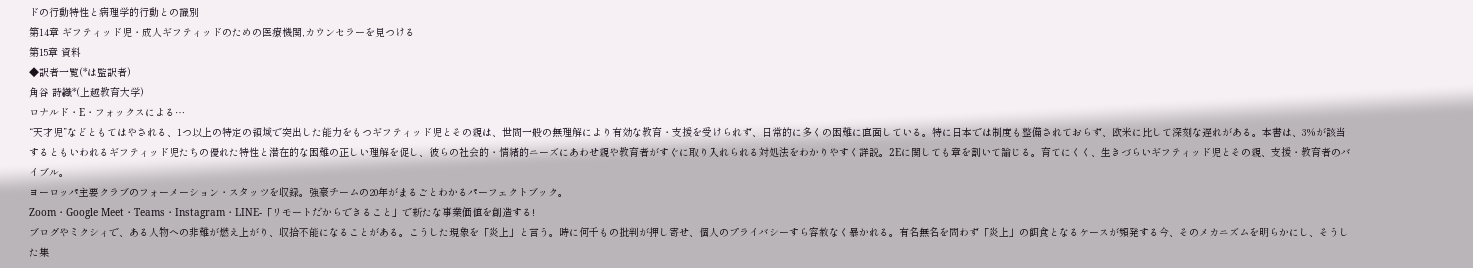ドの行動特性と病理学的行動との識別
第14章 ギフティッド児・成人ギフティッドのための医療機関,カウンセラーを見つける
第15章 資料
◆訳者一覧(*は監訳者)
角谷 詩織*(上越教育大学)
ロナルド・E・フォックスによる…
“天才児”などともてはやされる、1つ以上の特定の領域で突出した能力をもつギフティッド児とその親は、世間一般の無理解により有効な教育・支援を受けられず、日常的に多くの困難に直面している。特に日本では制度も整備されておらず、欧米に比して深刻な遅れがある。本書は、3%が該当するともいわれるギフティッド児たちの優れた特性と潜在的な困難の正しい理解を促し、彼らの社会的・情緒的ニーズにあわせ親や教育者がすぐに取り入れられる対処法をわかりやすく詳説。2Eに関しても章を割いて論じる。育てにくく、生きづらいギフティッド児とその親、支援・教育者のバイブル。
ヨーロッパ主要クラブのフォーメーション・スタッツを収録。強豪チームの20年がまるごとわかるパーフェクトブック。
Zoom・Google Meet・Teams・Instagram・LINE-「リモートだからできること」で新たな事業価値を創造する!
ブログやミクシィで、ある人物への非難が燃え上がり、収拾不能になることがある。こうした現象を「炎上」と言う。時に何千もの批判が押し寄せ、個人のプライバシーすら容赦なく暴かれる。有名無名を問わず「炎上」の餌食となるケースが頻発する今、そのメカニズムを明らかにし、そうした集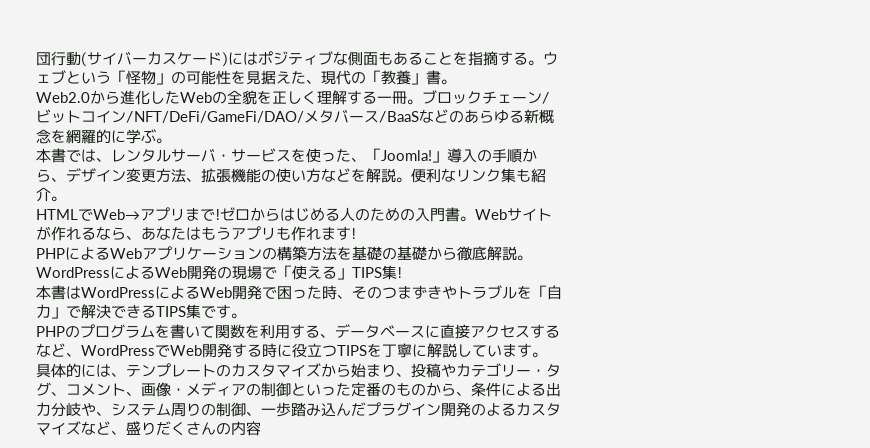団行動(サイバーカスケード)にはポジティブな側面もあることを指摘する。ウェブという「怪物」の可能性を見据えた、現代の「教養」書。
Web2.0から進化したWebの全貌を正しく理解する一冊。ブロックチェーン/ビットコイン/NFT/DeFi/GameFi/DAO/メタバース/BaaSなどのあらゆる新概念を網羅的に学ぶ。
本書では、レンタルサーバ・サービスを使った、「Joomla!」導入の手順から、デザイン変更方法、拡張機能の使い方などを解説。便利なリンク集も紹介。
HTMLでWeb→アプリまで!ゼロからはじめる人のための入門書。Webサイトが作れるなら、あなたはもうアプリも作れます!
PHPによるWebアプリケーションの構築方法を基礎の基礎から徹底解説。
WordPressによるWeb開発の現場で「使える」TIPS集!
本書はWordPressによるWeb開発で困った時、そのつまずきやトラブルを「自力」で解決できるTIPS集です。
PHPのプログラムを書いて関数を利用する、データベースに直接アクセスするなど、WordPressでWeb開発する時に役立つTIPSを丁寧に解説しています。
具体的には、テンプレートのカスタマイズから始まり、投稿やカテゴリー・タグ、コメント、画像・メディアの制御といった定番のものから、条件による出力分岐や、システム周りの制御、一歩踏み込んだプラグイン開発のよるカスタマイズなど、盛りだくさんの内容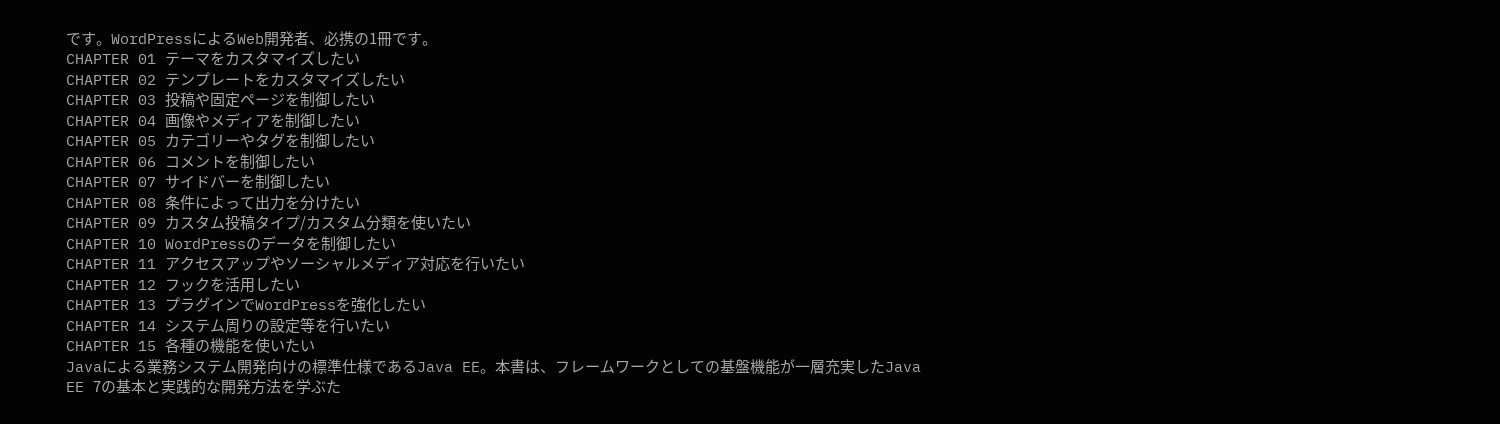です。WordPressによるWeb開発者、必携の1冊です。
CHAPTER 01 テーマをカスタマイズしたい
CHAPTER 02 テンプレートをカスタマイズしたい
CHAPTER 03 投稿や固定ページを制御したい
CHAPTER 04 画像やメディアを制御したい
CHAPTER 05 カテゴリーやタグを制御したい
CHAPTER 06 コメントを制御したい
CHAPTER 07 サイドバーを制御したい
CHAPTER 08 条件によって出力を分けたい
CHAPTER 09 カスタム投稿タイプ/カスタム分類を使いたい
CHAPTER 10 WordPressのデータを制御したい
CHAPTER 11 アクセスアップやソーシャルメディア対応を行いたい
CHAPTER 12 フックを活用したい
CHAPTER 13 プラグインでWordPressを強化したい
CHAPTER 14 システム周りの設定等を行いたい
CHAPTER 15 各種の機能を使いたい
Javaによる業務システム開発向けの標準仕様であるJava EE。本書は、フレームワークとしての基盤機能が一層充実したJava EE 7の基本と実践的な開発方法を学ぶた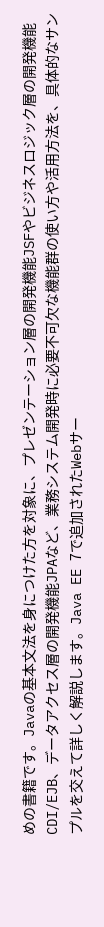めの書籍です。Javaの基本文法を身につけた方を対象に、プレゼンテーション層の開発機能JSFやビジネスロジック層の開発機能CDI/EJB、データアクセス層の開発機能JPAなど、業務システム開発時に必要不可欠な機能群の使い方や活用方法を、具体的なサンプルを交えて詳しく解説します。Java EE 7で追加されたWebサー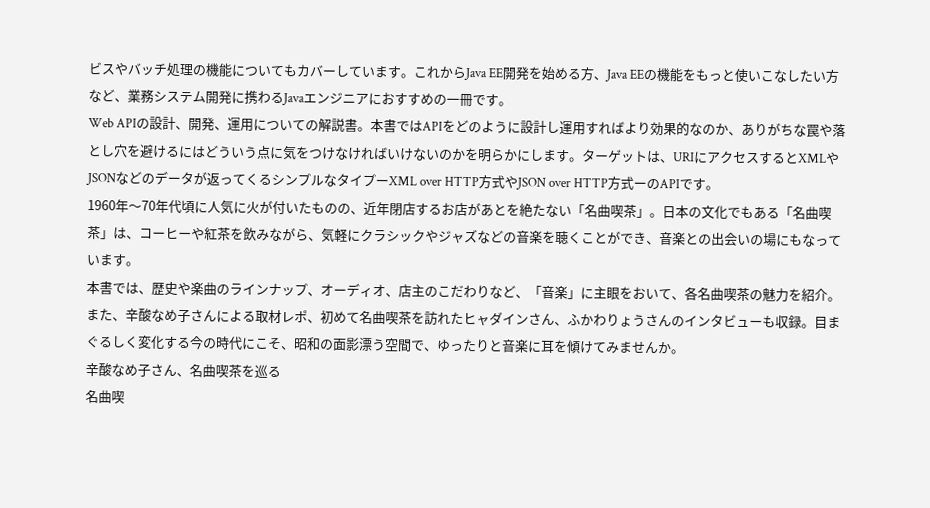ビスやバッチ処理の機能についてもカバーしています。これからJava EE開発を始める方、Java EEの機能をもっと使いこなしたい方など、業務システム開発に携わるJavaエンジニアにおすすめの一冊です。
Web APIの設計、開発、運用についての解説書。本書ではAPIをどのように設計し運用すればより効果的なのか、ありがちな罠や落とし穴を避けるにはどういう点に気をつけなければいけないのかを明らかにします。ターゲットは、URIにアクセスするとXMLやJSONなどのデータが返ってくるシンプルなタイプーXML over HTTP方式やJSON over HTTP方式ーのAPIです。
1960年〜70年代頃に人気に火が付いたものの、近年閉店するお店があとを絶たない「名曲喫茶」。日本の文化でもある「名曲喫茶」は、コーヒーや紅茶を飲みながら、気軽にクラシックやジャズなどの音楽を聴くことができ、音楽との出会いの場にもなっています。
本書では、歴史や楽曲のラインナップ、オーディオ、店主のこだわりなど、「音楽」に主眼をおいて、各名曲喫茶の魅力を紹介。また、辛酸なめ子さんによる取材レポ、初めて名曲喫茶を訪れたヒャダインさん、ふかわりょうさんのインタビューも収録。目まぐるしく変化する今の時代にこそ、昭和の面影漂う空間で、ゆったりと音楽に耳を傾けてみませんか。
辛酸なめ子さん、名曲喫茶を巡る
名曲喫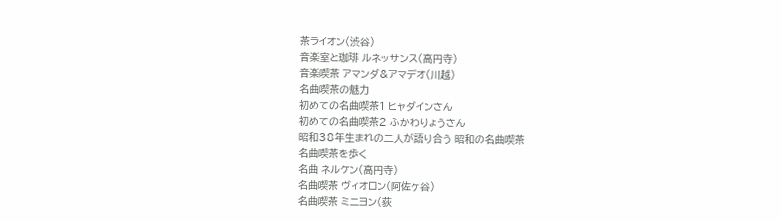茶ライオン(渋谷)
音楽室と珈琲 ルネッサンス(高円寺)
音楽喫茶 アマンダ&アマデオ(川越)
名曲喫茶の魅力
初めての名曲喫茶1 ヒャダインさん
初めての名曲喫茶2 ふかわりょうさん
昭和38年生まれの二人が語り合う 昭和の名曲喫茶
名曲喫茶を歩く
名曲 ネルケン(高円寺)
名曲喫茶 ヴィオロン(阿佐ヶ谷)
名曲喫茶 ミニヨン(荻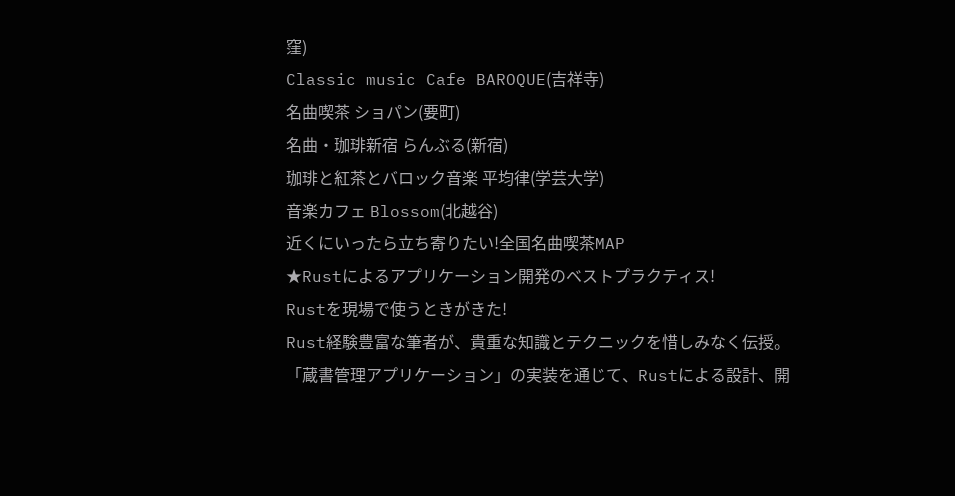窪)
Classic music Cafe BAROQUE(吉祥寺)
名曲喫茶 ショパン(要町)
名曲・珈琲新宿 らんぶる(新宿)
珈琲と紅茶とバロック音楽 平均律(学芸大学)
音楽カフェ Blossom(北越谷)
近くにいったら立ち寄りたい!全国名曲喫茶MAP
★Rustによるアプリケーション開発のベストプラクティス!
Rustを現場で使うときがきた!
Rust経験豊富な筆者が、貴重な知識とテクニックを惜しみなく伝授。
「蔵書管理アプリケーション」の実装を通じて、Rustによる設計、開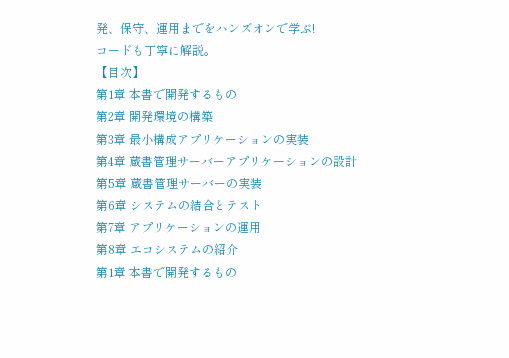発、保守、運用までをハンズオンで学ぶ!
コードも丁寧に解説。
【目次】
第1章 本書で開発するもの
第2章 開発環境の構築
第3章 最小構成アプリケーションの実装
第4章 蔵書管理サーバーアプリケーションの設計
第5章 蔵書管理サーバーの実装
第6章 システムの結合とテスト
第7章 アプリケーションの運用
第8章 エコシステムの紹介
第1章 本書で開発するもの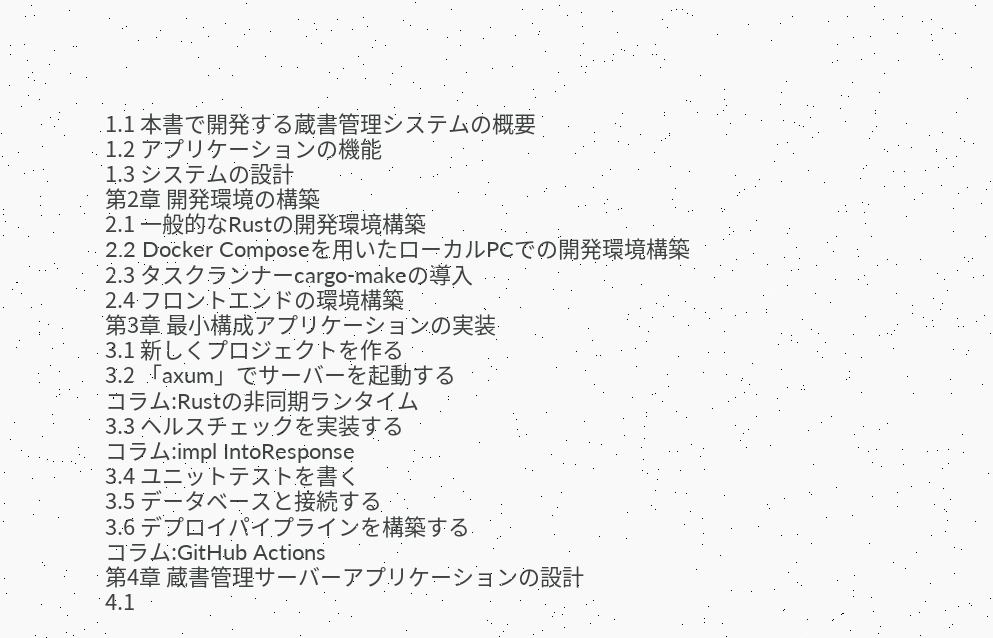1.1 本書で開発する蔵書管理システムの概要
1.2 アプリケーションの機能
1.3 システムの設計
第2章 開発環境の構築
2.1 一般的なRustの開発環境構築
2.2 Docker Composeを用いたローカルPCでの開発環境構築
2.3 タスクランナーcargo-makeの導入
2.4 フロントエンドの環境構築
第3章 最小構成アプリケーションの実装
3.1 新しくプロジェクトを作る
3.2 「axum」でサーバーを起動する
コラム:Rustの非同期ランタイム
3.3 ヘルスチェックを実装する
コラム:impl IntoResponse
3.4 ユニットテストを書く
3.5 データベースと接続する
3.6 デプロイパイプラインを構築する
コラム:GitHub Actions
第4章 蔵書管理サーバーアプリケーションの設計
4.1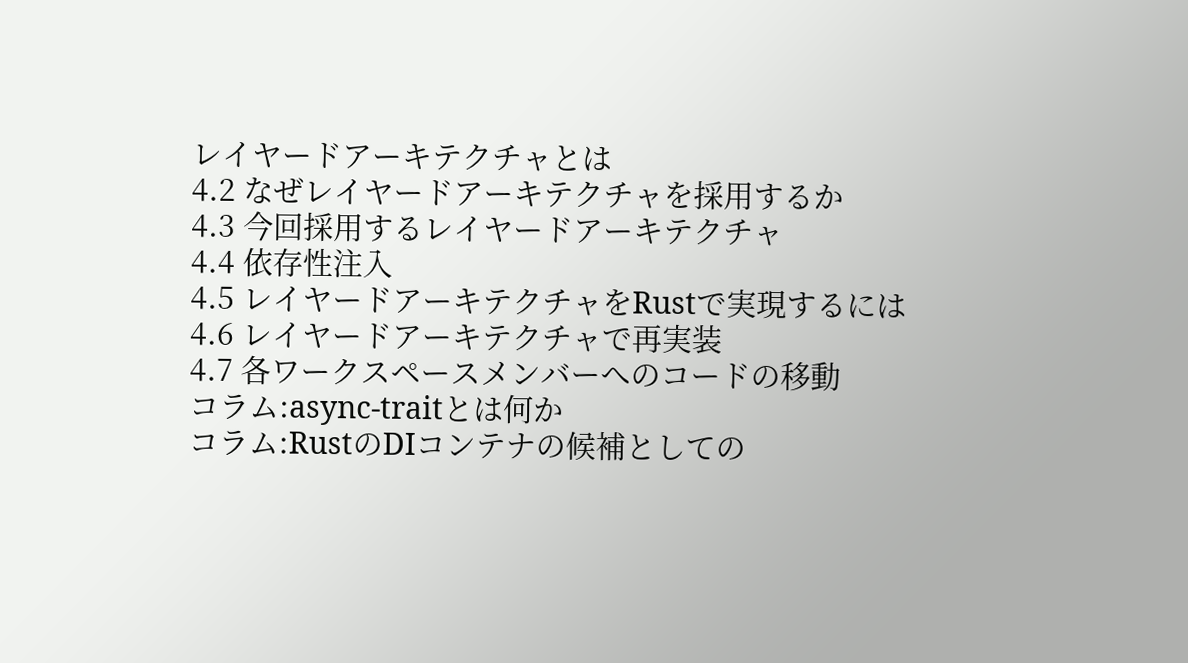レイヤードアーキテクチャとは
4.2 なぜレイヤードアーキテクチャを採用するか
4.3 今回採用するレイヤードアーキテクチャ
4.4 依存性注入
4.5 レイヤードアーキテクチャをRustで実現するには
4.6 レイヤードアーキテクチャで再実装
4.7 各ワークスペースメンバーへのコードの移動
コラム:async-traitとは何か
コラム:RustのDIコンテナの候補としての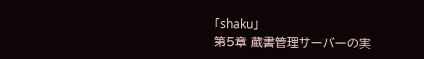「shaku」
第5章 蔵書管理サーバーの実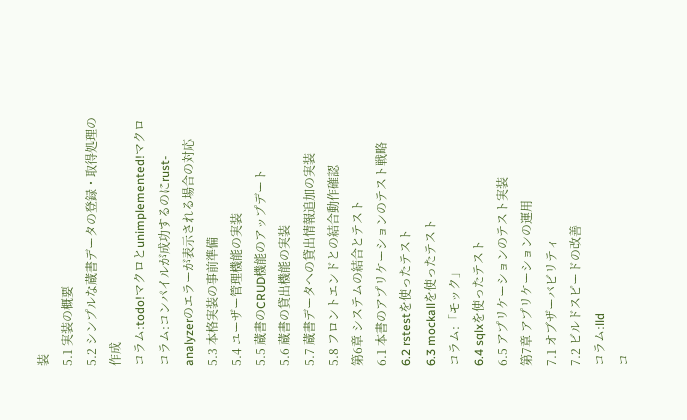装
5.1 実装の概要
5.2 シンプルな蔵書データの登録・取得処理の作成
コラム:todo!マクロとunimplemented!マクロ
コラム:コンパイルが成功するのにrust-analyzerのエラーが表示される場合の対応
5.3 本格実装の事前準備
5.4 ユーザー管理機能の実装
5.5 蔵書のCRUD機能のアップデート
5.6 蔵書の貸出機能の実装
5.7 蔵書データへの貸出情報追加の実装
5.8 フロントエンドとの結合動作確認
第6章 システムの結合とテスト
6.1 本書のアプリケーションのテスト戦略
6.2 rstestを使ったテスト
6.3 mockallを使ったテスト
コラム:「モック」
6.4 sqlxを使ったテスト
6.5 アプリケーションのテスト実装
第7章 アプリケーションの運用
7.1 オブザーバビリティ
7.2 ビルドスピードの改善
コラム:lld
コ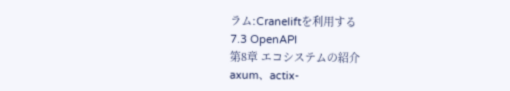ラム:Craneliftを利用する
7.3 OpenAPI
第8章 エコシステムの紹介
axum、actix-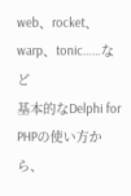web、rocket、warp、tonic……など
基本的なDelphi for PHPの使い方から、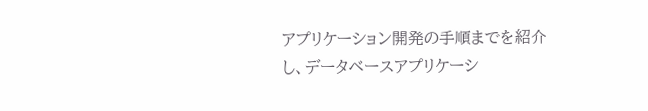アプリケーション開発の手順までを紹介し、データベースアプリケーシ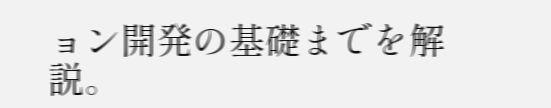ョン開発の基礎までを解説。